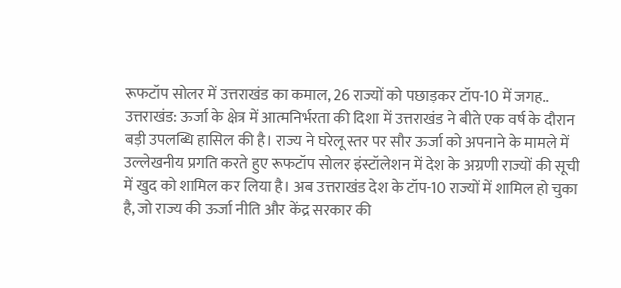रूफटॉप सोलर में उत्तराखंड का कमाल, 26 राज्यों को पछाड़कर टॉप-10 में जगह..
उत्तराखंड: ऊर्जा के क्षेत्र में आत्मनिर्भरता की दिशा में उत्तराखंड ने बीते एक वर्ष के दौरान बड़ी उपलब्धि हासिल की है। राज्य ने घरेलू स्तर पर सौर ऊर्जा को अपनाने के मामले में उल्लेखनीय प्रगति करते हुए रूफटॉप सोलर इंस्टॉलेशन में देश के अग्रणी राज्यों की सूची में खुद को शामिल कर लिया है। अब उत्तराखंड देश के टॉप-10 राज्यों में शामिल हो चुका है, जो राज्य की ऊर्जा नीति और केंद्र सरकार की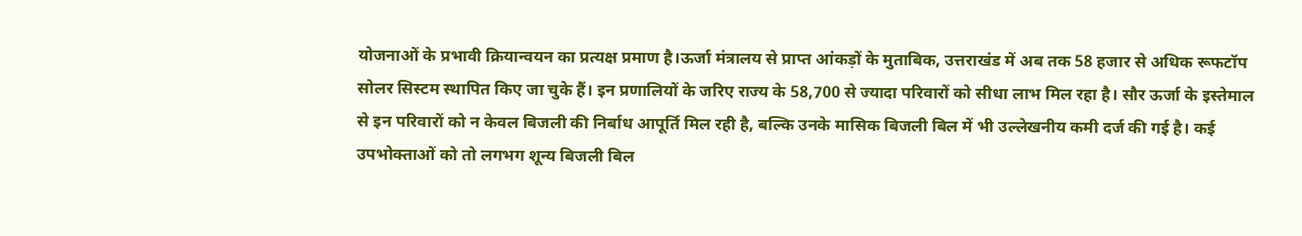योजनाओं के प्रभावी क्रियान्वयन का प्रत्यक्ष प्रमाण है।ऊर्जा मंत्रालय से प्राप्त आंकड़ों के मुताबिक, उत्तराखंड में अब तक 58 हजार से अधिक रूफटॉप सोलर सिस्टम स्थापित किए जा चुके हैं। इन प्रणालियों के जरिए राज्य के 58,700 से ज्यादा परिवारों को सीधा लाभ मिल रहा है। सौर ऊर्जा के इस्तेमाल से इन परिवारों को न केवल बिजली की निर्बाध आपूर्ति मिल रही है, बल्कि उनके मासिक बिजली बिल में भी उल्लेखनीय कमी दर्ज की गई है। कई उपभोक्ताओं को तो लगभग शून्य बिजली बिल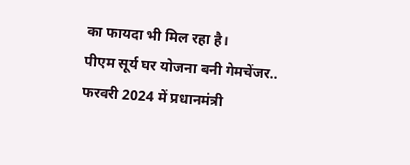का फायदा भी मिल रहा है।
पीएम सूर्य घर योजना बनी गेमचेंजर..
फरवरी 2024 में प्रधानमंत्री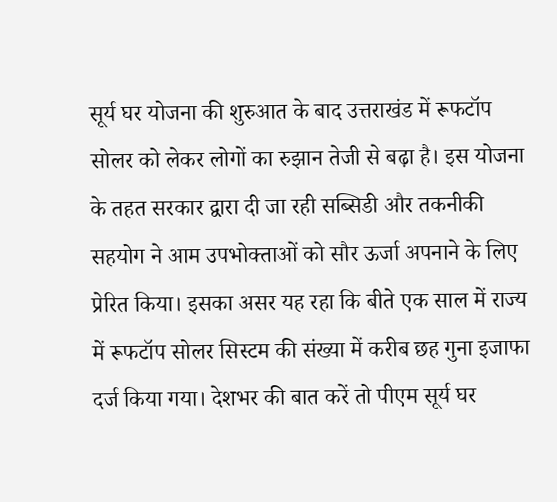सूर्य घर योजना की शुरुआत के बाद उत्तराखंड में रूफटॉप सोलर को लेकर लोगों का रुझान तेजी से बढ़ा है। इस योजना के तहत सरकार द्वारा दी जा रही सब्सिडी और तकनीकी सहयोग ने आम उपभोक्ताओं को सौर ऊर्जा अपनाने के लिए प्रेरित किया। इसका असर यह रहा कि बीते एक साल में राज्य में रूफटॉप सोलर सिस्टम की संख्या में करीब छह गुना इजाफा दर्ज किया गया। देशभर की बात करें तो पीएम सूर्य घर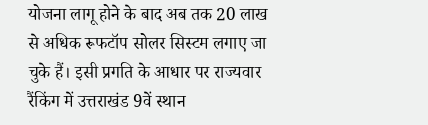योजना लागू होने के बाद अब तक 20 लाख से अधिक रूफटॉप सोलर सिस्टम लगाए जा चुके हैं। इसी प्रगति के आधार पर राज्यवार रैंकिंग में उत्तराखंड 9वें स्थान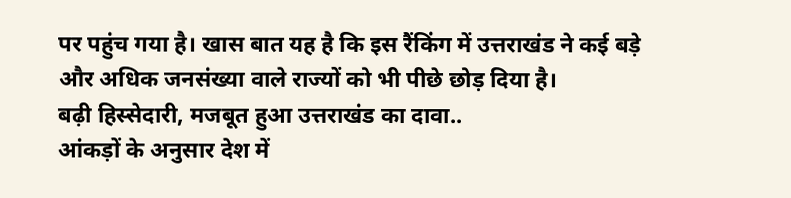पर पहुंच गया है। खास बात यह है कि इस रैंकिंग में उत्तराखंड ने कई बड़े और अधिक जनसंख्या वाले राज्यों को भी पीछे छोड़ दिया है।
बढ़ी हिस्सेदारी, मजबूत हुआ उत्तराखंड का दावा..
आंकड़ों के अनुसार देश में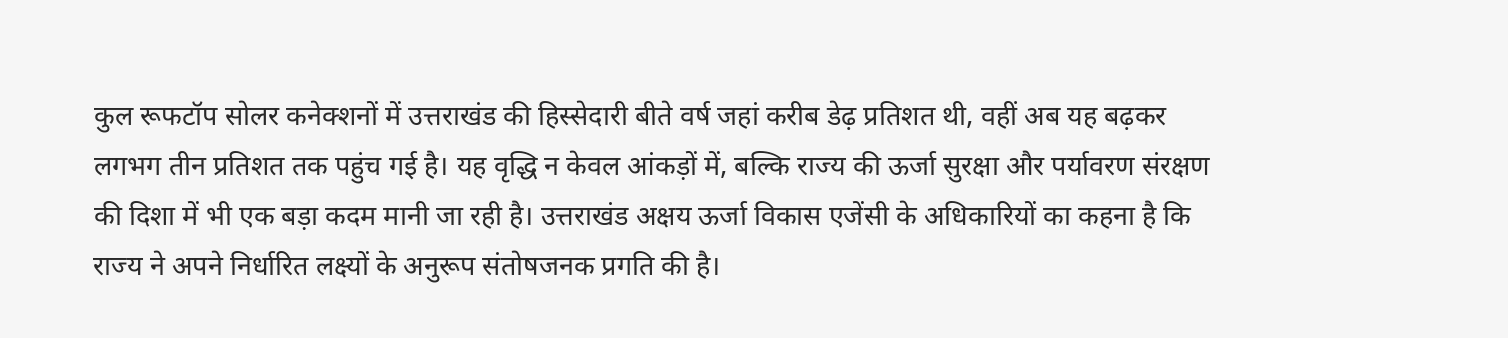कुल रूफटॉप सोलर कनेक्शनों में उत्तराखंड की हिस्सेदारी बीते वर्ष जहां करीब डेढ़ प्रतिशत थी, वहीं अब यह बढ़कर लगभग तीन प्रतिशत तक पहुंच गई है। यह वृद्धि न केवल आंकड़ों में, बल्कि राज्य की ऊर्जा सुरक्षा और पर्यावरण संरक्षण की दिशा में भी एक बड़ा कदम मानी जा रही है। उत्तराखंड अक्षय ऊर्जा विकास एजेंसी के अधिकारियों का कहना है कि राज्य ने अपने निर्धारित लक्ष्यों के अनुरूप संतोषजनक प्रगति की है।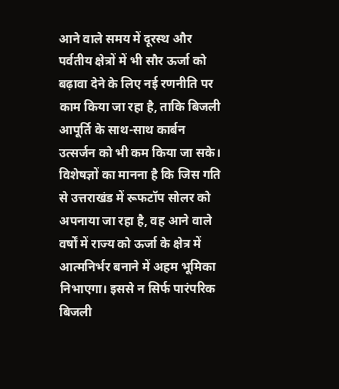आने वाले समय में दूरस्थ और पर्वतीय क्षेत्रों में भी सौर ऊर्जा को बढ़ावा देने के लिए नई रणनीति पर काम किया जा रहा है, ताकि बिजली आपूर्ति के साथ-साथ कार्बन उत्सर्जन को भी कम किया जा सके। विशेषज्ञों का मानना है कि जिस गति से उत्तराखंड में रूफटॉप सोलर को अपनाया जा रहा है, वह आने वाले वर्षों में राज्य को ऊर्जा के क्षेत्र में आत्मनिर्भर बनाने में अहम भूमिका निभाएगा। इससे न सिर्फ पारंपरिक बिजली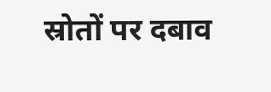स्रोतों पर दबाव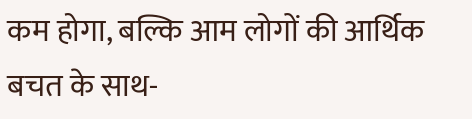कम होगा, बल्कि आम लोगों की आर्थिक बचत के साथ-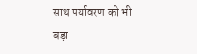साथ पर्यावरण को भी बड़ा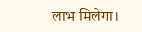लाभ मिलेगा।